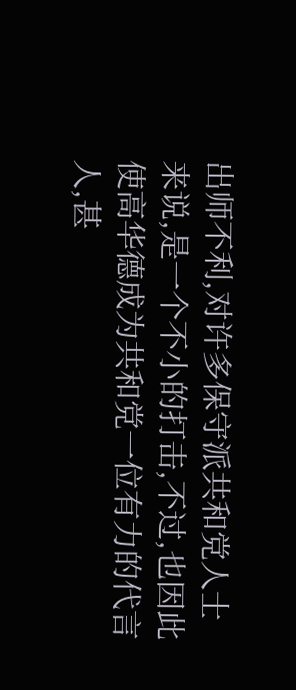出师不利,对许多保守派共和党人士来说,是一个不小的打击,不过,也因此使高华德成为共和党一位有力的代言人,甚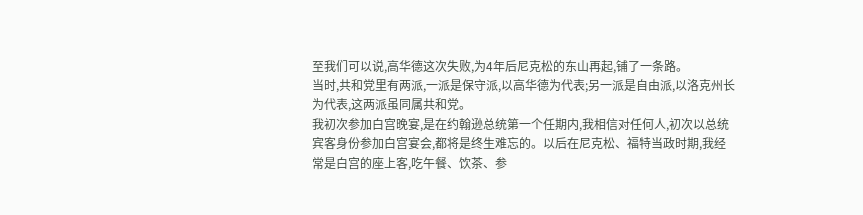至我们可以说,高华德这次失败,为4年后尼克松的东山再起,铺了一条路。
当时,共和党里有两派,一派是保守派,以高华德为代表;另一派是自由派,以洛克州长为代表,这两派虽同属共和党。
我初次参加白宫晚宴,是在约翰逊总统第一个任期内,我相信对任何人,初次以总统宾客身份参加白宫宴会,都将是终生难忘的。以后在尼克松、福特当政时期,我经常是白宫的座上客,吃午餐、饮茶、参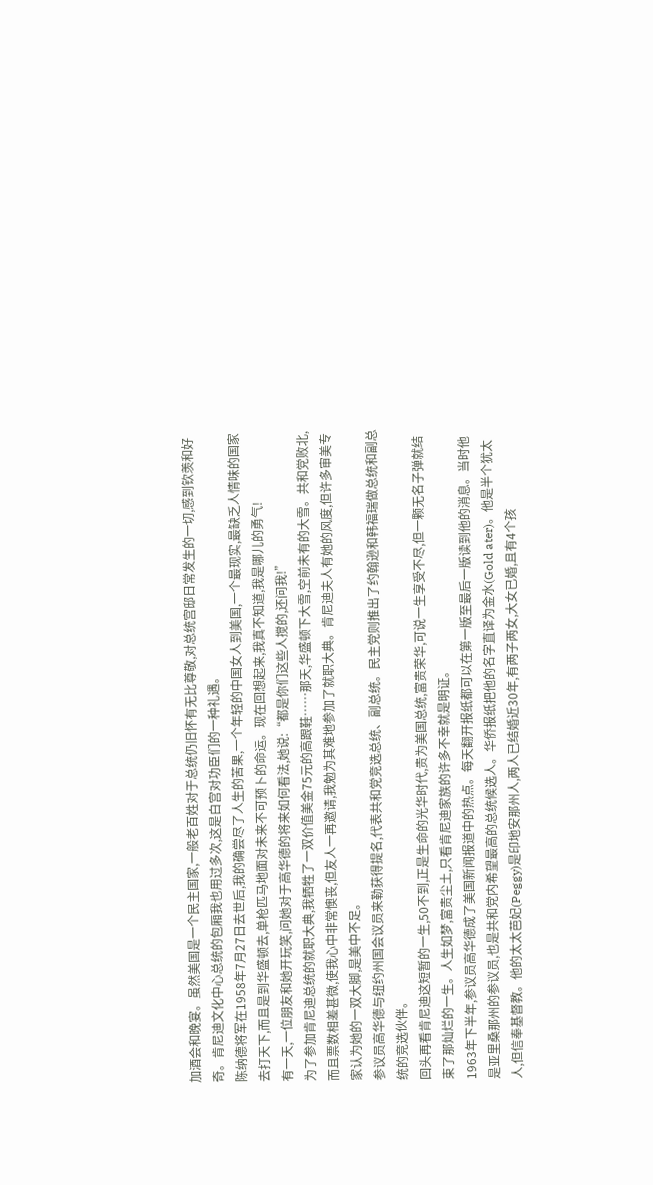加酒会和晚宴。虽然美国是一个民主国家,一般老百姓对于总统仍旧怀有无比尊敬,对总统宫邸日常发生的一切,感到钦羡和好奇。肯尼迪文化中心总统的包厢我也用过多次,这是白宫对功臣们的一种礼遇。
陈纳德将军在1958年7月27日去世后,我的确尝尽了人生的苦果,一个年轻的中国女人到美国,一个最现实,最缺乏人情味的国家去打天下,而且是到华盛顿去,单枪匹马地面对未来不可预卜的命运。现在回想起来,我真不知道,我是哪儿的勇气!
有一天,一位朋友和她开玩笑,问她对于高华德的将来如何看法,她说:“都是你们这些人搅的,还问我!”
为了参加肯尼迪总统的就职大典,我牺牲了一双价值美金75元的高跟鞋……那天,华盛顿下大雪,空前未有的大雪。共和党败北,而且票数相差甚微,使我心中非常懊丧,但友人一再邀请,我勉为其难地参加了就职大典。肯尼迪夫人有她的风度,但许多审美专家认为她的一双大脚,是美中不足。
参议员高华德与纽约州国会议员来勒获得提名,代表共和党竞选总统、副总统。民主党则推出了约翰逊和韩福瑞做总统和副总统的竞选伙伴。
回头再看肯尼迪这短暂的一生,50不到,正是生命的光华时代,贵为美国总统,富贵荣华,可说一生享受不尽,但一颗无名子弹就结束了那灿烂的一生。人生如梦,富贵尘土,只看肯尼迪家族的许多不幸就是明证。
1963年下半年,参议员高华德成了美国新闻报道中的热点。每天翻开报纸都可以在第一版至最后一版读到他的消息。当时他是亚里桑那州的参议员,也是共和党内希望最高的总统候选人。华侨报纸把他的名字直译为金水(Gold ater)。他是半个犹太人,但信奉基督教。他的太太芭妃(Peggy)是印地安那州人,两人已结婚近30年,有两子两女,大女已婚,且有4个孩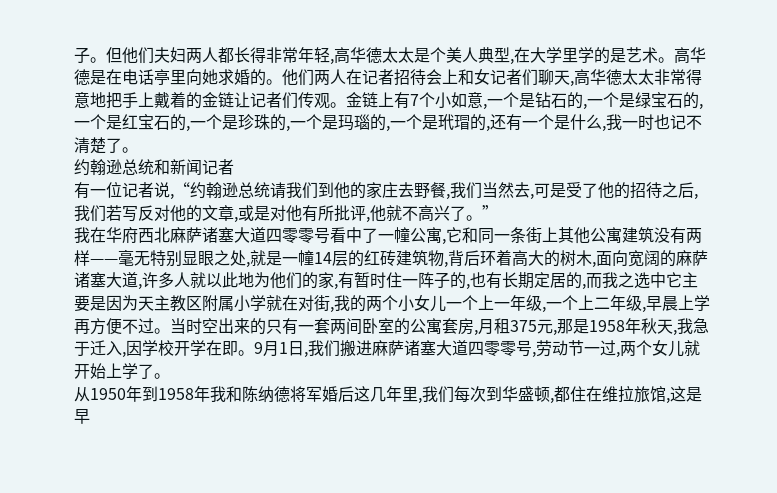子。但他们夫妇两人都长得非常年轻,高华德太太是个美人典型,在大学里学的是艺术。高华德是在电话亭里向她求婚的。他们两人在记者招待会上和女记者们聊天,高华德太太非常得意地把手上戴着的金链让记者们传观。金链上有7个小如意,一个是钻石的,一个是绿宝石的,一个是红宝石的,一个是珍珠的,一个是玛瑙的,一个是玳瑁的,还有一个是什么,我一时也记不清楚了。
约翰逊总统和新闻记者
有一位记者说,“约翰逊总统请我们到他的家庄去野餐,我们当然去,可是受了他的招待之后,我们若写反对他的文章,或是对他有所批评,他就不高兴了。”
我在华府西北麻萨诸塞大道四零零号看中了一幢公寓,它和同一条街上其他公寓建筑没有两样——毫无特别显眼之处,就是一幢14层的红砖建筑物,背后环着高大的树木,面向宽阔的麻萨诸塞大道,许多人就以此地为他们的家,有暂时住一阵子的,也有长期定居的,而我之选中它主要是因为天主教区附属小学就在对街,我的两个小女儿一个上一年级,一个上二年级,早晨上学再方便不过。当时空出来的只有一套两间卧室的公寓套房,月租375元,那是1958年秋天,我急于迁入,因学校开学在即。9月1日,我们搬进麻萨诸塞大道四零零号,劳动节一过,两个女儿就开始上学了。
从1950年到1958年我和陈纳德将军婚后这几年里,我们每次到华盛顿,都住在维拉旅馆,这是早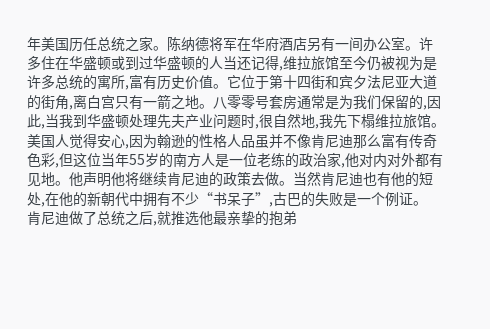年美国历任总统之家。陈纳德将军在华府酒店另有一间办公室。许多住在华盛顿或到过华盛顿的人当还记得,维拉旅馆至今仍被视为是许多总统的寓所,富有历史价值。它位于第十四街和宾夕法尼亚大道的街角,离白宫只有一箭之地。八零零号套房通常是为我们保留的,因此,当我到华盛顿处理先夫产业问题时,很自然地,我先下榻维拉旅馆。
美国人觉得安心,因为翰逊的性格人品虽并不像肯尼迪那么富有传奇色彩,但这位当年55岁的南方人是一位老练的政治家,他对内对外都有见地。他声明他将继续肯尼迪的政策去做。当然肯尼迪也有他的短处,在他的新朝代中拥有不少“书呆子”,古巴的失败是一个例证。
肯尼迪做了总统之后,就推选他最亲挚的抱弟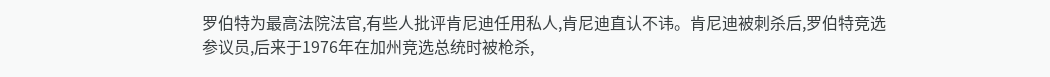罗伯特为最高法院法官,有些人批评肯尼迪任用私人,肯尼迪直认不讳。肯尼迪被刺杀后,罗伯特竞选参议员,后来于1976年在加州竞选总统时被枪杀,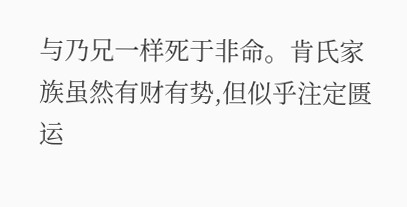与乃兄一样死于非命。肯氏家族虽然有财有势,但似乎注定匮运